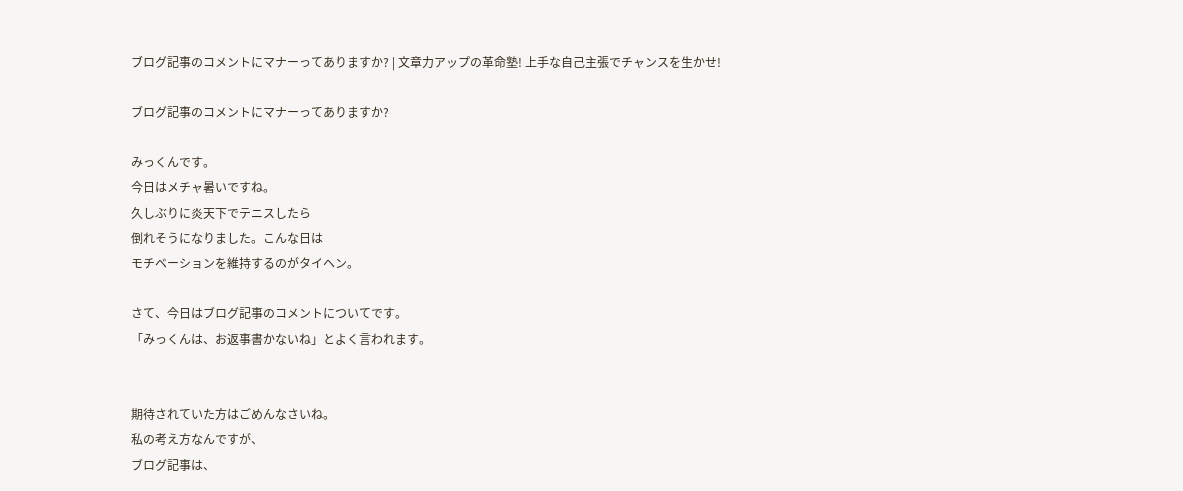ブログ記事のコメントにマナーってありますか? | 文章力アップの革命塾! 上手な自己主張でチャンスを生かせ!

ブログ記事のコメントにマナーってありますか?

みっくんです。
今日はメチャ暑いですね。
久しぶりに炎天下でテニスしたら
倒れそうになりました。こんな日は
モチベーションを維持するのがタイヘン。

さて、今日はブログ記事のコメントについてです。
「みっくんは、お返事書かないね」とよく言われます。


期待されていた方はごめんなさいね。
私の考え方なんですが、
ブログ記事は、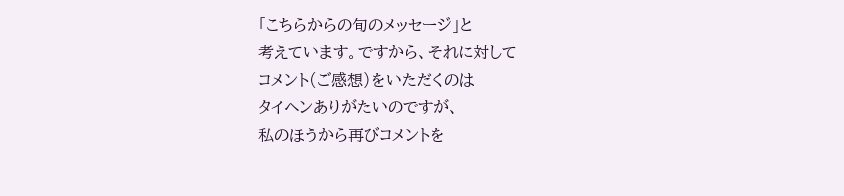「こちらからの旬のメッセージ」と
考えています。ですから、それに対して
コメント(ご感想)をいただくのは
タイヘンありがたいのですが、
私のほうから再びコメントを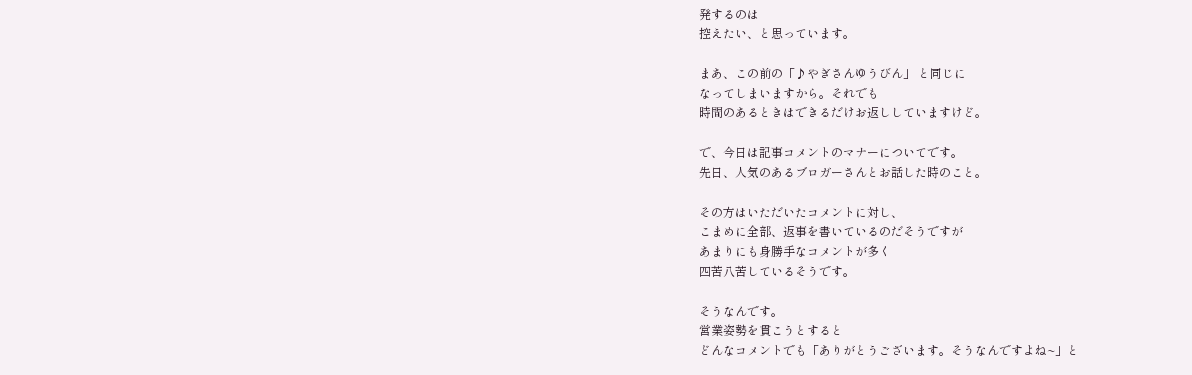発するのは
控えたい、と思っています。

まあ、この前の「♪やぎさんゆうびん」 と同じに
なってしまいますから。それでも
時間のあるときはできるだけお返ししていますけど。

で、今日は記事コメントのマナーについてです。
先日、人気のあるブロガーさんとお話した時のこと。

その方はいただいたコメントに対し、
こまめに全部、返事を書いているのだそうですが
あまりにも身勝手なコメントが多く
四苦八苦しているそうです。

そうなんです。
営業姿勢を貫こうとすると
どんなコメントでも「ありがとうございます。そうなんですよね~」と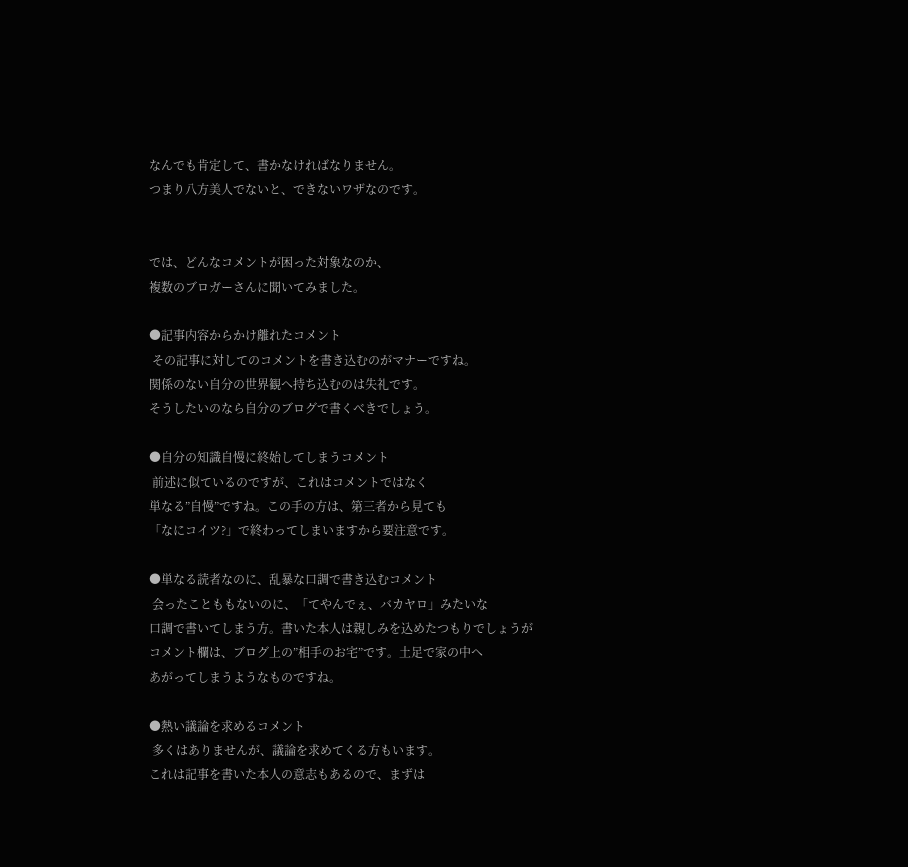なんでも肯定して、書かなければなりません。
つまり八方美人でないと、できないワザなのです。


では、どんなコメントが困った対象なのか、
複数のブロガーさんに聞いてみました。

●記事内容からかけ離れたコメント
 その記事に対してのコメントを書き込むのがマナーですね。
関係のない自分の世界観へ持ち込むのは失礼です。
そうしたいのなら自分のブログで書くべきでしょう。

●自分の知識自慢に終始してしまうコメント
 前述に似ているのですが、これはコメントではなく
単なる”自慢”ですね。この手の方は、第三者から見ても
「なにコイツ?」で終わってしまいますから要注意です。

●単なる読者なのに、乱暴な口調で書き込むコメント
 会ったことももないのに、「てやんでぇ、バカヤロ」みたいな
口調で書いてしまう方。書いた本人は親しみを込めたつもりでしょうが
コメント欄は、ブログ上の”相手のお宅”です。土足で家の中へ
あがってしまうようなものですね。

●熱い議論を求めるコメント
 多くはありませんが、議論を求めてくる方もいます。
これは記事を書いた本人の意志もあるので、まずは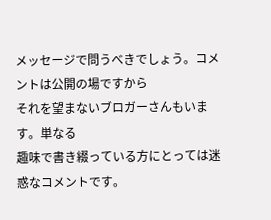メッセージで問うべきでしょう。コメントは公開の場ですから
それを望まないブロガーさんもいます。単なる
趣味で書き綴っている方にとっては迷惑なコメントです。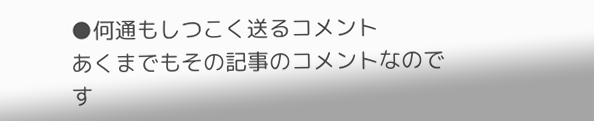●何通もしつこく送るコメント
あくまでもその記事のコメントなのです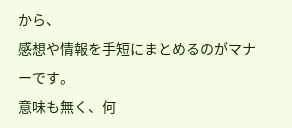から、
感想や情報を手短にまとめるのがマナーです。
意味も無く、何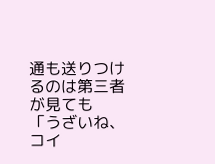通も送りつけるのは第三者が見ても
「うざいね、コイ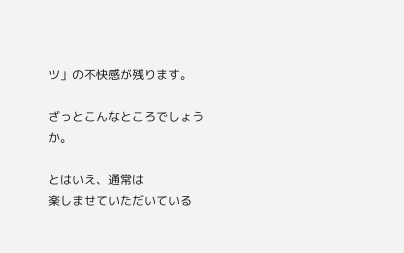ツ」の不快感が残ります。

ざっとこんなところでしょうか。

とはいえ、通常は
楽しませていただいている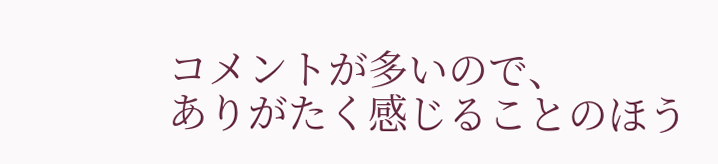コメントが多いので、
ありがたく感じることのほう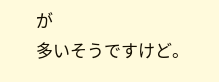が
多いそうですけど。